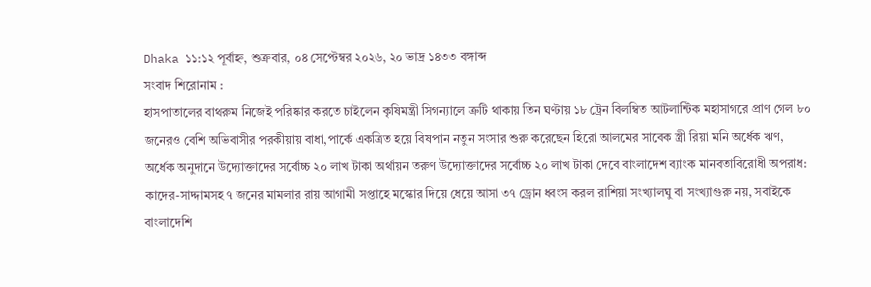Dhaka ১১:১২ পূর্বাহ্ন, শুক্রবার, ০৪ সেপ্টেম্বর ২০২৬, ২০ ভাদ্র ১৪৩৩ বঙ্গাব্দ
সংবাদ শিরোনাম :
হাসপাতালের বাথরুম নিজেই পরিষ্কার করতে চাইলেন কৃষিমন্ত্রী সিগন্যালে ত্রুটি থাকায় তিন ঘণ্টায় ১৮ ট্রেন বিলম্বিত আটলান্টিক মহাসাগরে প্রাণ গেল ৮০ জনেরও বেশি অভিবাসীর পরকীয়ায় বাধা,পার্কে একত্রিত হয়ে বিষপান নতুন সংসার শুরু করেছেন হিরো আলমের সাবেক স্ত্রী রিয়া মনি অর্ধেক ঋণ, অর্ধেক অনুদানে উদ্যোক্তাদের সর্বোচ্চ ২০ লাখ টাকা অর্থায়ন তরুণ উদ্যোক্তাদের সর্বোচ্চ ২০ লাখ টাকা দেবে বাংলাদেশ ব্যাংক মানবতাবিরোধী অপরাধ: কাদের-সাদ্দামসহ ৭ জনের মামলার রায় আগামী সপ্তাহে মস্কোর দিয়ে ধেয়ে আসা ৩৭ ড্রোন ধ্বংস করল রাশিয়া সংখ্যালঘু বা সংখ্যাগুরু নয়, সবাইকে বাংলাদেশি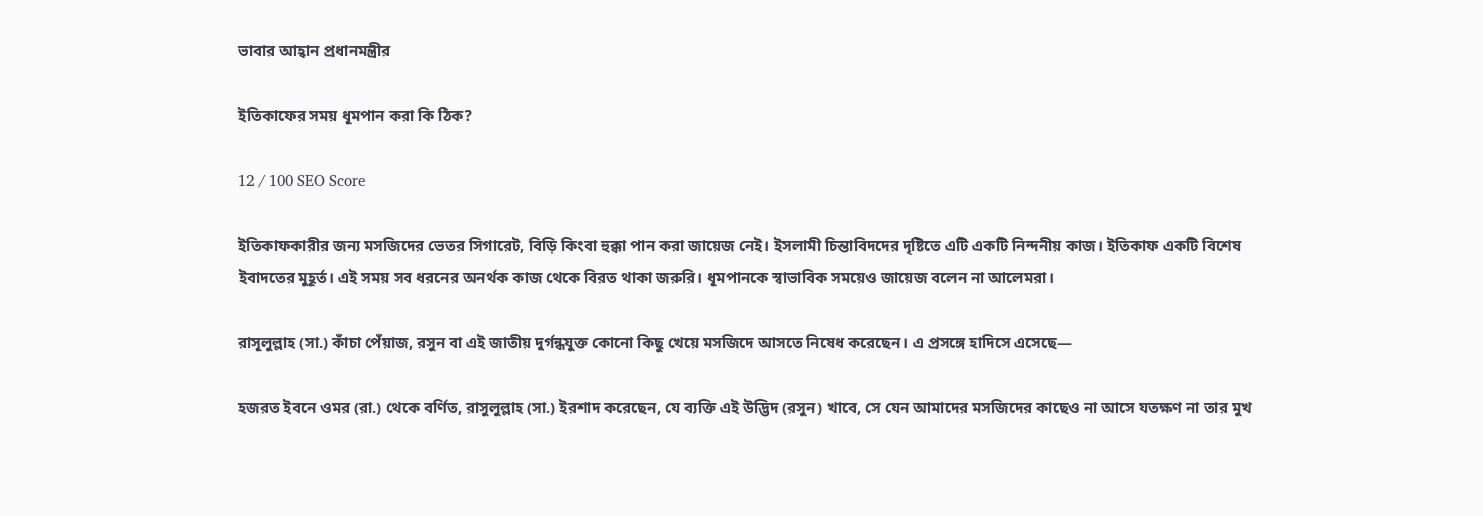ভাবার আহ্বান প্রধানমন্ত্রীর

ইতিকাফের সময় ধূমপান করা কি ঠিক?

12 / 100 SEO Score

ইতিকাফকারীর জন্য মসজিদের ভেতর সিগারেট, বিড়ি কিংবা হুক্কা পান করা জায়েজ নেই। ইসলামী চিন্তাবিদদের দৃষ্টিতে এটি একটি নিন্দনীয় কাজ। ইতিকাফ একটি বিশেষ ইবাদতের মুহূর্ত। এই সময় সব ধরনের অনর্থক কাজ থেকে বিরত থাকা জরুরি। ধূমপানকে স্বাভাবিক সময়েও জায়েজ বলেন না আলেমরা।

রাসূলুল্লাহ (সা.) কাঁচা পেঁয়াজ, রসুন বা এই জাতীয় দুর্গন্ধযুক্ত কোনো কিছু খেয়ে মসজিদে আসতে নিষেধ করেছেন। এ প্রসঙ্গে হাদিসে এসেছে—

হজরত ইবনে ওমর (রা.) থেকে বর্ণিত, রাসুলুল্লাহ (সা.) ইরশাদ করেছেন, যে ব্যক্তি এই উদ্ভিদ (রসুন) খাবে, সে যেন আমাদের মসজিদের কাছেও না আসে যতক্ষণ না তার মুখ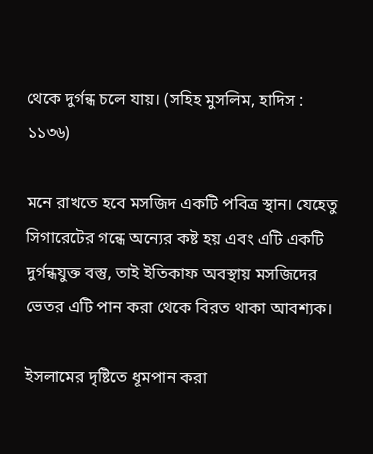থেকে দুর্গন্ধ চলে যায়। (সহিহ মুসলিম, হাদিস : ১১৩৬)

মনে রাখতে হবে মসজিদ একটি পবিত্র স্থান। যেহেতু সিগারেটের গন্ধে অন্যের কষ্ট হয় এবং এটি একটি দুর্গন্ধযুক্ত বস্তু, তাই ইতিকাফ অবস্থায় মসজিদের ভেতর এটি পান করা থেকে বিরত থাকা আবশ্যক।

ইসলামের দৃষ্টিতে ধূমপান করা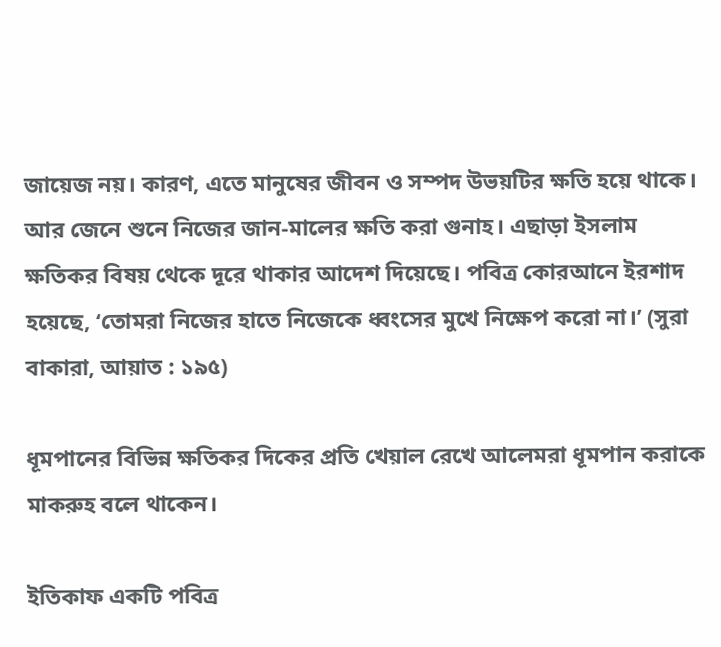জায়েজ নয়। কারণ, এতে মানুষের জীবন ও সম্পদ উভয়টির ক্ষতি হয়ে থাকে। আর জেনে শুনে নিজের জান-মালের ক্ষতি করা গুনাহ। এছাড়া ইসলাম ক্ষতিকর বিষয় থেকে দূরে থাকার আদেশ দিয়েছে। পবিত্র কোরআনে ইরশাদ হয়েছে, ‘তোমরা নিজের হাতে নিজেকে ধ্বংসের মুখে নিক্ষেপ করো না।’ (সুরা বাকারা, আয়াত : ১৯৫)

ধূমপানের বিভিন্ন ক্ষতিকর দিকের প্রতি খেয়াল রেখে আলেমরা ধূমপান করাকে মাকরুহ বলে থাকেন।

ইতিকাফ একটি পবিত্র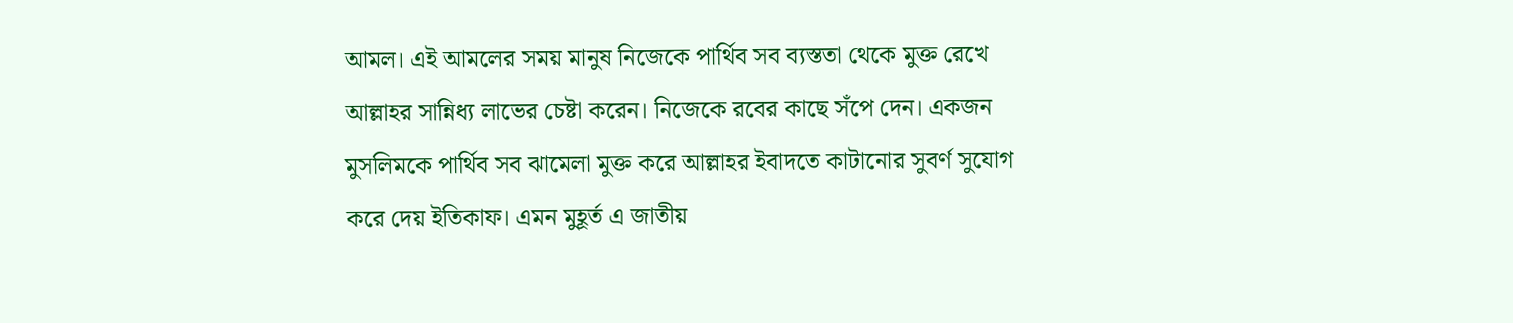আমল। এই আমলের সময় মানুষ নিজেকে পার্থিব সব ব্যস্ততা থেকে মুক্ত রেখে আল্লাহর সান্নিধ্য লাভের চেষ্টা করেন। নিজেকে রবের কাছে সঁপে দেন। একজন মুসলিমকে পার্থিব সব ঝামেলা মুক্ত করে আল্লাহর ইবাদতে কাটানোর সুবর্ণ সুযোগ করে দেয় ইতিকাফ। এমন মুহূর্ত এ জাতীয়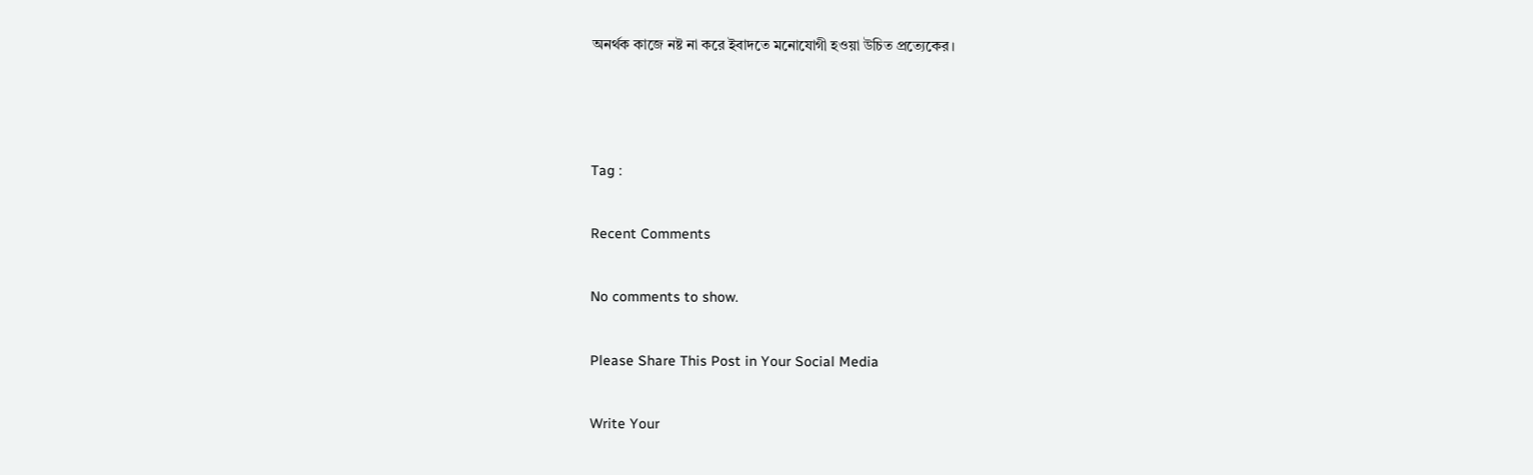অনর্থক কাজে নষ্ট না করে ইবাদতে মনোযোগী হওয়া উচিত প্রত্যেকের।



Tag :

Recent Comments

No comments to show.

Please Share This Post in Your Social Media

Write Your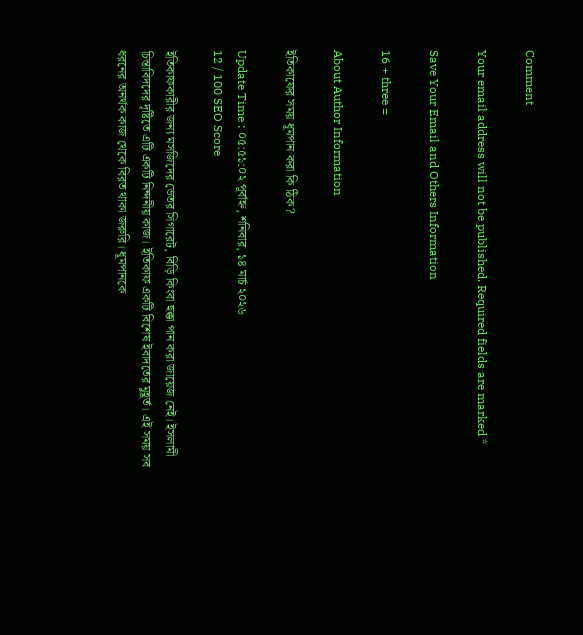Comment

Your email address will not be published. Required fields are marked *

Save Your Email and Others Information

16 + three =

About Author Information

ইতিকাফের সময় ধূমপান করা কি ঠিক?

Update Time : ০৫:৫১:০২ পূর্বাহ্ন, শনিবার, ১৪ মার্চ ২০২৬
12 / 100 SEO Score

ইতিকাফকারীর জন্য মসজিদের ভেতর সিগারেট, বিড়ি কিংবা হুক্কা পান করা জায়েজ নেই। ইসলামী চিন্তাবিদদের দৃষ্টিতে এটি একটি নিন্দনীয় কাজ। ইতিকাফ একটি বিশেষ ইবাদতের মুহূর্ত। এই সময় সব ধরনের অনর্থক কাজ থেকে বিরত থাকা জরুরি। ধূমপানকে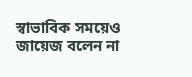স্বাভাবিক সময়েও জায়েজ বলেন না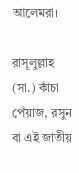আলেমরা।

রাসূলুল্লাহ (সা.) কাঁচা পেঁয়াজ, রসুন বা এই জাতীয়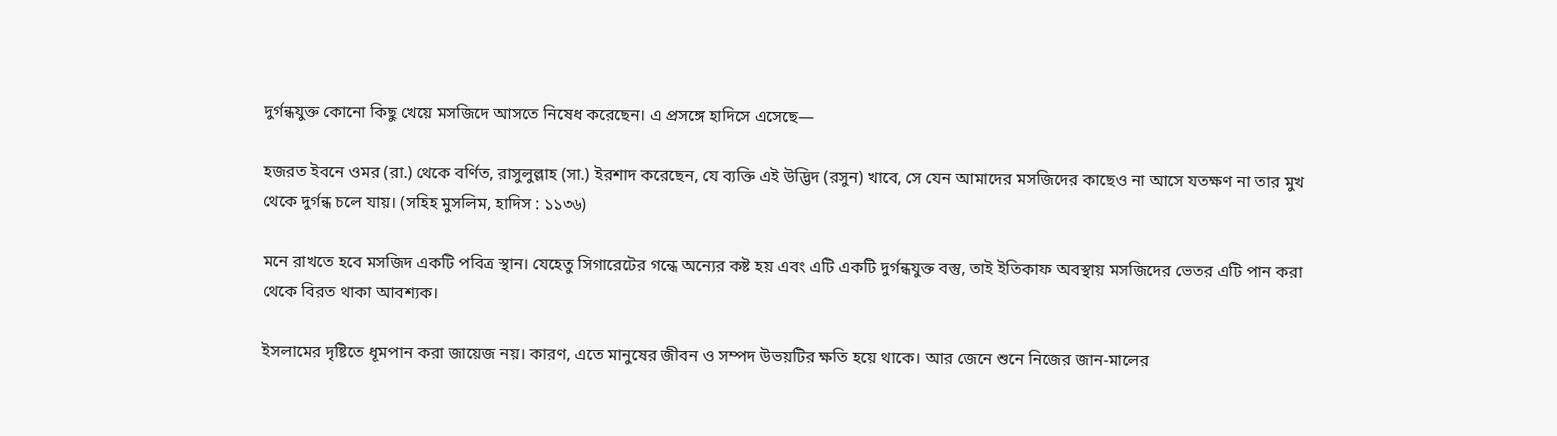দুর্গন্ধযুক্ত কোনো কিছু খেয়ে মসজিদে আসতে নিষেধ করেছেন। এ প্রসঙ্গে হাদিসে এসেছে—

হজরত ইবনে ওমর (রা.) থেকে বর্ণিত, রাসুলুল্লাহ (সা.) ইরশাদ করেছেন, যে ব্যক্তি এই উদ্ভিদ (রসুন) খাবে, সে যেন আমাদের মসজিদের কাছেও না আসে যতক্ষণ না তার মুখ থেকে দুর্গন্ধ চলে যায়। (সহিহ মুসলিম, হাদিস : ১১৩৬)

মনে রাখতে হবে মসজিদ একটি পবিত্র স্থান। যেহেতু সিগারেটের গন্ধে অন্যের কষ্ট হয় এবং এটি একটি দুর্গন্ধযুক্ত বস্তু, তাই ইতিকাফ অবস্থায় মসজিদের ভেতর এটি পান করা থেকে বিরত থাকা আবশ্যক।

ইসলামের দৃষ্টিতে ধূমপান করা জায়েজ নয়। কারণ, এতে মানুষের জীবন ও সম্পদ উভয়টির ক্ষতি হয়ে থাকে। আর জেনে শুনে নিজের জান-মালের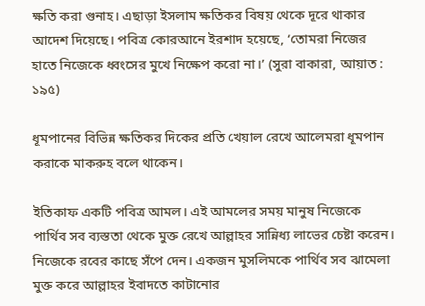ক্ষতি করা গুনাহ। এছাড়া ইসলাম ক্ষতিকর বিষয় থেকে দূরে থাকার আদেশ দিয়েছে। পবিত্র কোরআনে ইরশাদ হয়েছে, ‘তোমরা নিজের হাতে নিজেকে ধ্বংসের মুখে নিক্ষেপ করো না।’ (সুরা বাকারা, আয়াত : ১৯৫)

ধূমপানের বিভিন্ন ক্ষতিকর দিকের প্রতি খেয়াল রেখে আলেমরা ধূমপান করাকে মাকরুহ বলে থাকেন।

ইতিকাফ একটি পবিত্র আমল। এই আমলের সময় মানুষ নিজেকে পার্থিব সব ব্যস্ততা থেকে মুক্ত রেখে আল্লাহর সান্নিধ্য লাভের চেষ্টা করেন। নিজেকে রবের কাছে সঁপে দেন। একজন মুসলিমকে পার্থিব সব ঝামেলা মুক্ত করে আল্লাহর ইবাদতে কাটানোর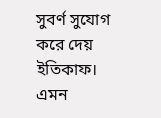সুবর্ণ সুযোগ করে দেয় ইতিকাফ। এমন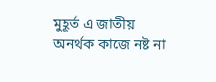মুহূর্ত এ জাতীয় অনর্থক কাজে নষ্ট না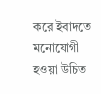করে ইবাদতে মনোযোগী হওয়া উচিত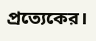প্রত্যেকের।